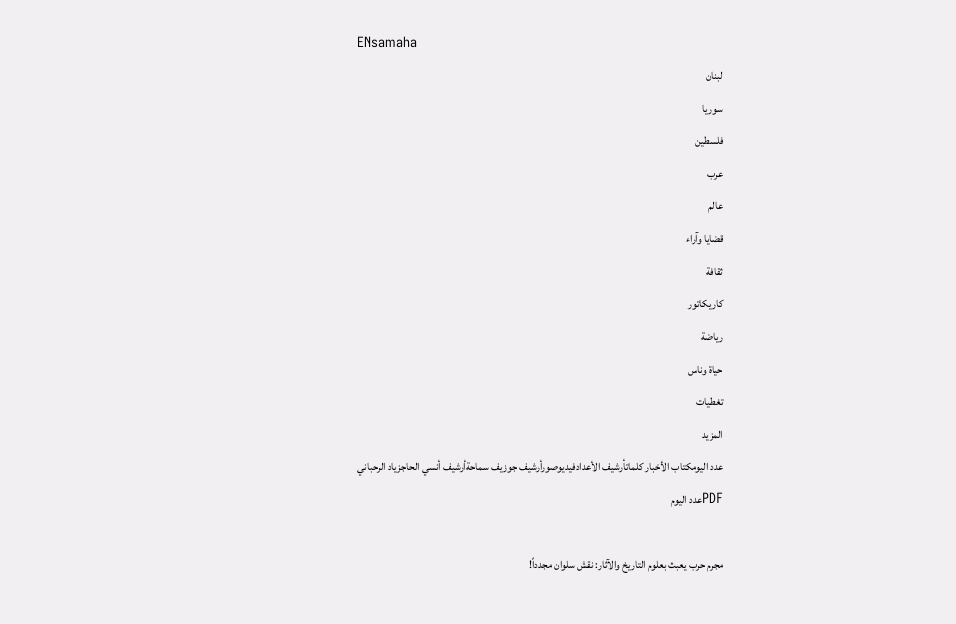ENsamaha
لبنان
سوريا
فلسطين
عرب
عالم
قضايا وآراء
ثقافة
كاريكاتور
رياضة
حياة وناس
تغطيات
المزيد
عدد اليومكتاب الأخبار كلماتأرشيف الأعدادفيديوصورأرشيف جوزيف سماحةأرشيف أنسي الحاجزياد الرحباني
PDFعدد اليوم

مجرم حرب يعبث بعلوم التاريخ والآثار: نقش سلوان مجدداً!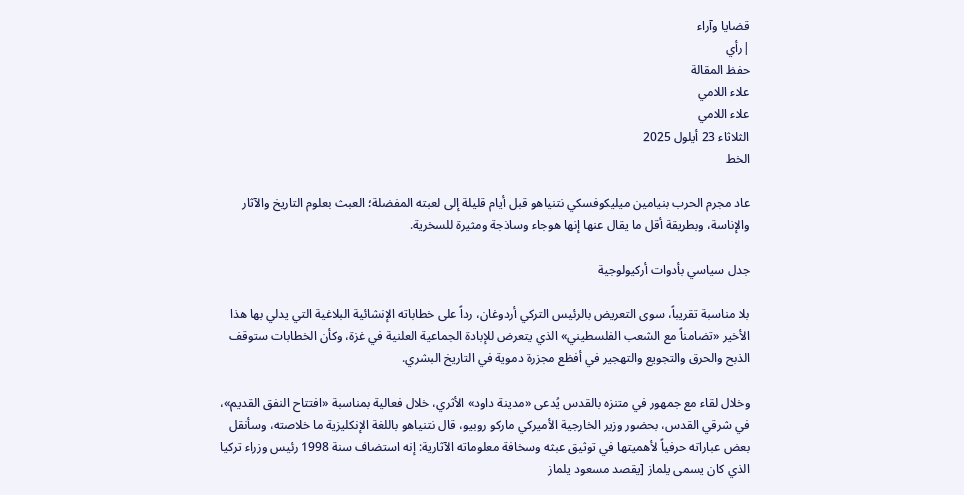قضايا وآراء
|رأي
حفظ المقالة
علاء اللامي
علاء اللامي
الثلاثاء 23 أيلول 2025
الخط

عاد مجرم الحرب بنيامين ميليكوفسكي نتنياهو قبل أيام قليلة إلى لعبته المفضلة؛ العبث بعلوم التاريخ والآثار والإناسة، وبطريقة أقل ما يقال عنها إنها هوجاء وساذجة ومثيرة للسخرية.

جدل سياسي بأدوات أركيولوجية

بلا مناسبة تقريباً، سوى التعريض بالرئيس التركي أردوغان، رداً على خطاباته الإنشائية البلاغية التي يدلي بها هذا الأخير «تضامناً مع الشعب الفلسطيني» الذي يتعرض للإبادة الجماعية العلنية في غزة، وكأن الخطابات ستوقف الذبح والحرق والتجويع والتهجير في أفظع مجزرة دموية في التاريخ البشري.

وخلال لقاء مع جمهور في متنزه بالقدس يُدعى «مدينة داود» الأثري، خلال فعالية بمناسبة «افتتاح النفق القديم»، في شرقي القدس، بحضور وزير الخارجية الأميركي ماركو روبيو، قال نتنياهو باللغة الإنكليزية ما خلاصته، وسأنقل بعض عباراته حرفياً لأهميتها في توثيق عبثه وسخافة معلوماته الآثارية: إنه استضاف سنة 1998 رئيس وزراء تركيا الذي كان يسمى يلماز [يقصد مسعود يلماز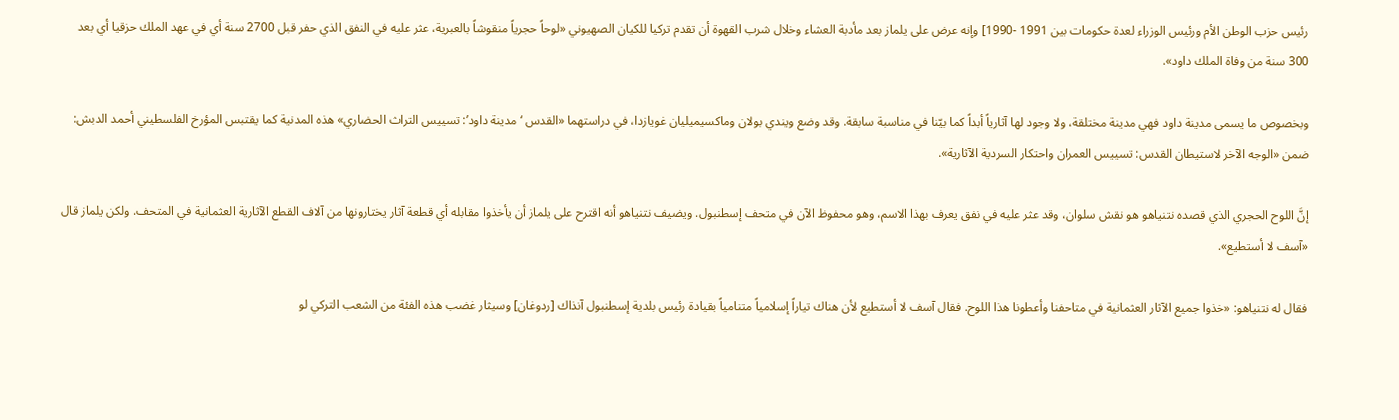رئيس حزب الوطن الأم ورئيس الوزراء لعدة حكومات بين 1991 -1990] وإنه عرض على يلماز بعد مأدبة العشاء وخلال شرب القهوة أن تقدم تركيا للكيان الصهيوني «لوحاً حجرياً منقوشاً بالعبرية، عثر عليه في النفق الذي حفر قبل 2700 سنة أي في عهد الملك حزقيا أي بعد 300 سنة من وفاة الملك داود».

وبخصوص ما يسمى مدينة داود فهي مدينة مختلقة، ولا وجود لها آثارياً أبداً كما بيّنا في مناسبة سابقة. وقد وضع ويندي بولان وماكسيميليان غويازدا، في دراستهما «القدس ‘مدينة داود’: تسييس التراث الحضاري» هذه المدنية كما يقتبس المؤرخ الفلسطيني أحمد الدبش: ضمن «الوجه الآخر لاستيطان القدس: تسييس العمران واحتكار السردية الآثارية».

إنَّ اللوح الحجري الذي قصده نتنياهو هو نقش سلوان، وقد عثر عليه في نفق يعرف بهذا الاسم، وهو محفوظ الآن في متحف إسطنبول. ويضيف نتنياهو أنه اقترح على يلماز أن يأخذوا مقابله أي قطعة آثار يختارونها من آلاف القطع الآثارية العثمانية في المتحف. ولكن يلماز قال «آسف لا أستطيع».

فقال له نتنياهو: «خذوا جميع الآثار العثمانية في متاحفنا وأعطونا هذا اللوح. فقال آسف لا أستطيع لأن هناك تياراً إسلامياً متنامياً بقيادة رئيس بلدية إسطنبول آنذاك [ردوغان] وسيثار غضب هذه الفئة من الشعب التركي لو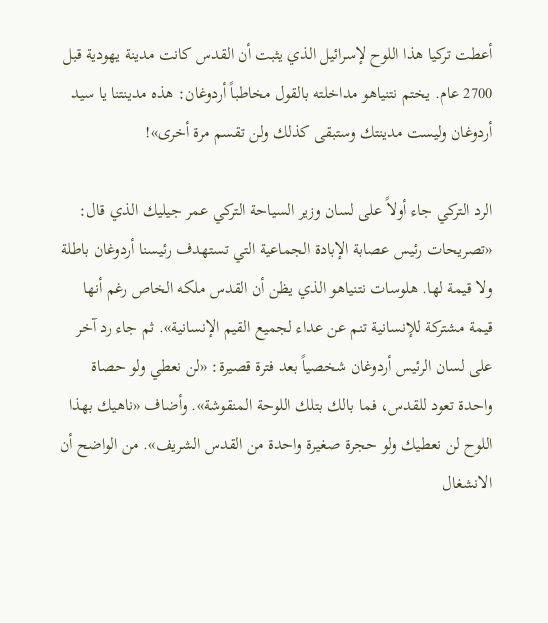أعطت تركيا هذا اللوح لإسرائيل الذي يثبت أن القدس كانت مدينة يهودية قبل 2700 عام. يختم نتنياهو مداخلته بالقول مخاطباً أردوغان: هذه مدينتنا يا سيد أردوغان وليست مدينتك وستبقى كذلك ولن تقسم مرة أخرى»!

الرد التركي جاء أولاً على لسان وزير السياحة التركي عمر جيليك الذي قال: «تصريحات رئيس عصابة الإبادة الجماعية التي تستهدف رئيسنا أردوغان باطلة ولا قيمة لها. هلوسات نتنياهو الذي يظن أن القدس ملكه الخاص رغم أنها قيمة مشتركة للإنسانية تنم عن عداء لجميع القيم الإنسانية». ثم جاء رد آخر على لسان الرئيس أردوغان شخصياً بعد فترة قصيرة: «لن نعطي ولو حصاة واحدة تعود للقدس، فما بالك بتلك اللوحة المنقوشة». وأضاف «ناهيك بهذا اللوح لن نعطيك ولو حجرة صغيرة واحدة من القدس الشريف». من الواضح أن الانشغال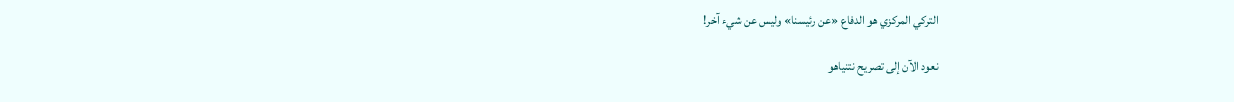التركي المركزي هو الدفاع «عن رئيسنا» وليس عن شيء آخر!

نعود الآن إلى تصريح نتنياهو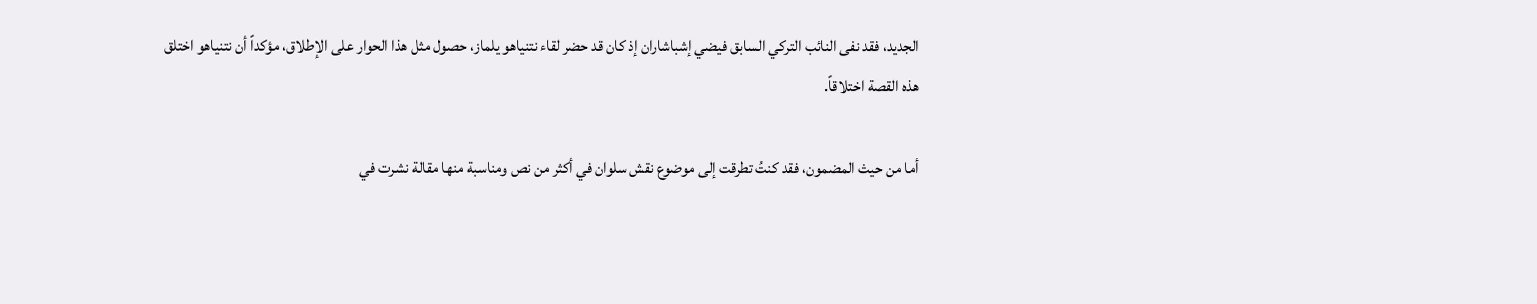الجديد، فقد نفى النائب التركي السابق فيضي إشباشاران إذ كان قد حضر لقاء نتنياهو يلماز، حصول مثل هذا الحوار على الإطلاق، مؤكداً أن نتنياهو اختلق هذه القصة اختلاقاً.

أما من حيث المضمون، فقد كنتُ تطرقت إلى موضوع نقش سلوان في أكثر من نص ومناسبة منها مقالة نشرت في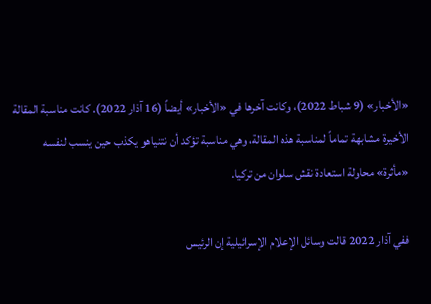«الأخبار» (9 شباط 2022)، وكانت آخرها في «الأخبار» أيضاً (16 آذار 2022). كانت مناسبة المقالة الأخيرة مشابهة تماماً لمناسبة هذه المقالة، وهي مناسبة تؤكد أن نتنياهو يكذب حين ينسب لنفسه «مأثرة» محاولة استعادة نقش سلوان من تركيا.

ففي آذار 2022 قالت وسائل الإعلام الإسرائيلية إن الرئيس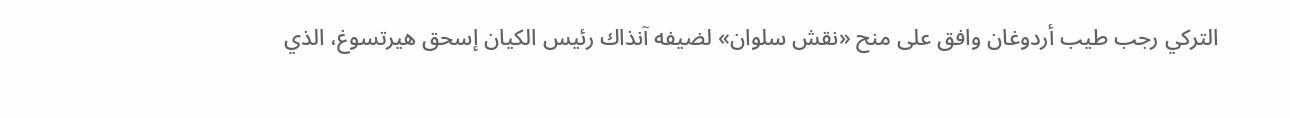التركي رجب طيب أردوغان وافق على منح «نقش سلوان» لضيفه آنذاك رئيس الكيان إسحق هيرتسوغ، الذي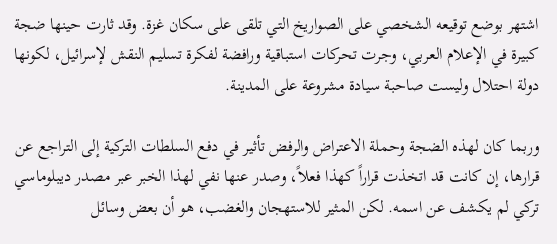اشتهر بوضع توقيعه الشخصي على الصواريخ التي تلقى على سكان غزة. وقد ثارت حينها ضجة كبيرة في الإعلام العربي، وجرت تحركات استباقية ورافضة لفكرة تسليم النقش لإسرائيل، لكونها دولة احتلال وليست صاحبة سيادة مشروعة على المدينة.

وربما كان لهذه الضجة وحملة الاعتراض والرفض تأثير في دفع السلطات التركية إلى التراجع عن قرارها، إن كانت قد اتخذت قراراً كهذا فعلاً، وصدر عنها نفي لهذا الخبر عبر مصدر ديبلوماسي تركي لم يكشف عن اسمه. لكن المثير للاستهجان والغضب، هو أن بعض وسائل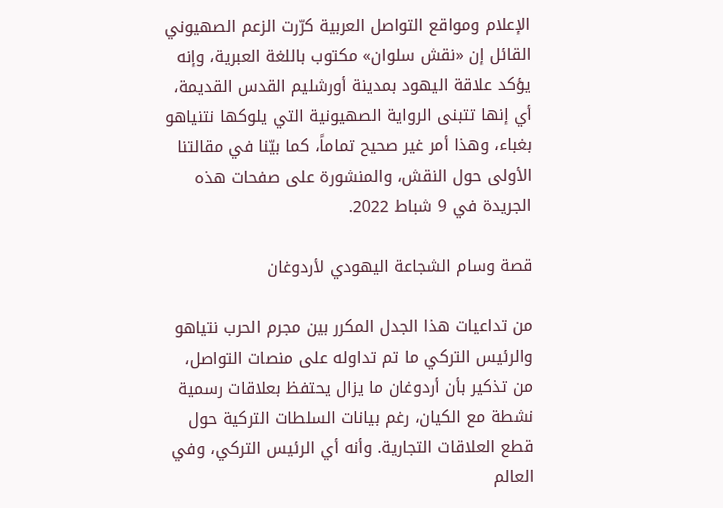الإعلام ومواقع التواصل العربية كرّرت الزعم الصهيوني القائل إن «نقش سلوان» مكتوب باللغة العبرية، وإنه يؤكد علاقة اليهود بمدينة أورشليم القدس القديمة، أي إنها تتبنى الرواية الصهيونية التي يلوكها نتنياهو بغباء، وهذا أمر غير صحيح تماماً، كما بيّنا في مقالتنا الأولى حول النقش، والمنشورة على صفحات هذه الجريدة في 9 شباط 2022.

قصة وسام الشجاعة اليهودي لأردوغان

من تداعيات هذا الجدل المكرر بين مجرم الحرب نتياهو والرئيس التركي ما تم تداوله على منصات التواصل، من تذكير بأن أردوغان ما يزال يحتفظ بعلاقات رسمية نشطة مع الكيان، رغم بيانات السلطات التركية حول قطع العلاقات التجارية. وأنه أي الرئيس التركي، وفي العالم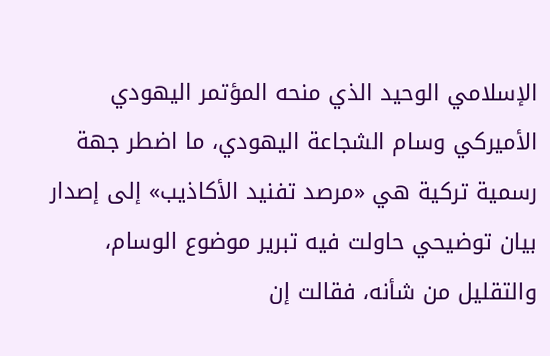الإسلامي الوحيد الذي منحه المؤتمر اليهودي الأميركي وسام الشجاعة اليهودي، ما اضطر جهة رسمية تركية هي «مرصد تفنيد الأكاذيب» إلى إصدار بيان توضيحي حاولت فيه تبرير موضوع الوسام، والتقليل من شأنه، فقالت إن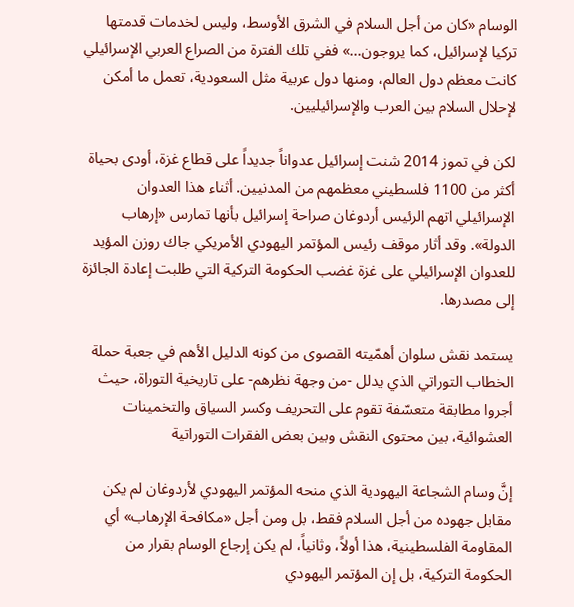الوسام «كان من أجل السلام في الشرق الأوسط، وليس لخدمات قدمتها تركيا لإسرائيل، كما يروجون...» ففي تلك الفترة من الصراع العربي الإسرائيلي كانت معظم دول العالم، ومنها دول عربية مثل السعودية، تعمل ما أمكن لإحلال السلام بين العرب والإسرائيليين.

لكن في تموز 2014 شنت إسرائيل عدواناً جديداً على قطاع غزة، أودى بحياة أكثر من 1100 فلسطيني معظمهم من المدنيين. أثناء هذا العدوان الإسرائيلي اتهم الرئيس أردوغان صراحة إسرائيل بأنها تمارس «إرهاب الدولة». وقد أثار موقف رئيس المؤتمر اليهودي الأمريكي جاك روزن المؤيد للعدوان الإسرائيلي على غزة غضب الحكومة التركية التي طلبت إعادة الجائزة إلى مصدرها.

يستمد نقش سلوان أهمّيته القصوى من كونه الدليل الأهم في جعبة حملة الخطاب التوراتي الذي يدلل -من وجهة نظرهم- على تاريخية التوراة، حيث أجروا مطابقة متعسّفة تقوم على التحريف وكسر السياق والتخمينات العشوائية، بين محتوى النقش وبين بعض الفقرات التوراتية

إنَّ وسام الشجاعة اليهودية الذي منحه المؤتمر اليهودي لأردوغان لم يكن مقابل جهوده من أجل السلام فقط، بل ومن أجل «مكافحة الإرهاب» أي المقاومة الفلسطينية، هذا أولاً، وثانياً، لم يكن إرجاع الوسام بقرار من الحكومة التركية، بل إن المؤتمر اليهودي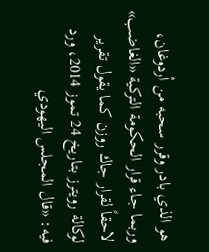هو الذي بادر وقرر سحبه من أردوغان، وربما جاء قرار الحكومة التركية «الغاضب» لاحقاً لقرار جاك روزن كما يقول تقرير لوكالة رويترز بتاريخ 24 تموز 2014، ورد فيه: «قال المجلس اليهودي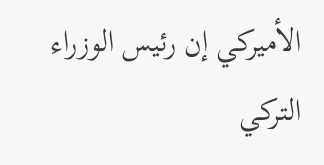الأميركي إن رئيس الوزراء التركي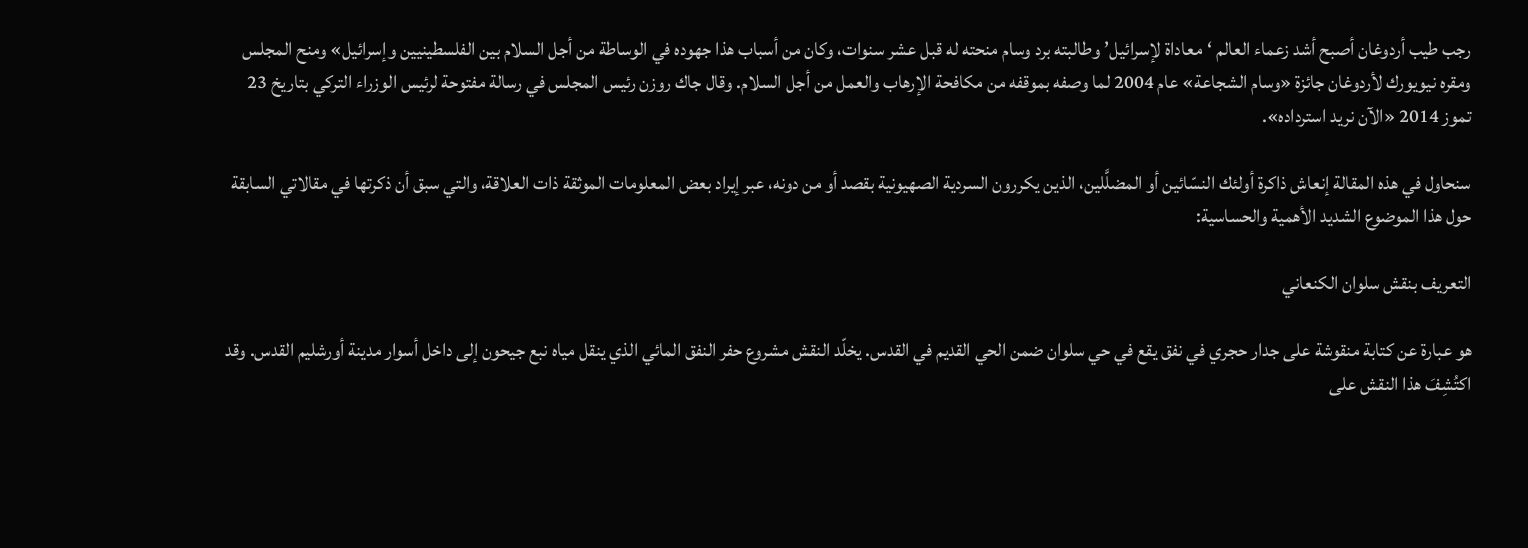رجب طيب أردوغان أصبح أشد زعماء العالم ‘معاداة لإسرائيل’ وطالبته برد وسام منحته له قبل عشر سنوات، وكان من أسباب هذا جهوده في الوساطة من أجل السلام بين الفلسطينيين وإسرائيل» ومنح المجلس ومقره نيويورك لأردوغان جائزة «وسام الشجاعة» عام 2004 لما وصفه بموقفه من مكافحة الإرهاب والعمل من أجل السلام. وقال جاك روزن رئيس المجلس في رسالة مفتوحة لرئيس الوزراء التركي بتاريخ 23 تموز 2014 «الآن نريد استرداده».

سنحاول في هذه المقالة إنعاش ذاكرة أولئك النسّائين أو المضلَّلين، الذين يكررون السردية الصهيونية بقصد أو من دونه، عبر إيراد بعض المعلومات الموثقة ذات العلاقة، والتي سبق أن ذكرتها في مقالاتي السابقة حول هذا الموضوع الشديد الأهمية والحساسية:

التعريف بنقش سلوان الكنعاني

هو عبارة عن كتابة منقوشة على جدار حجري في نفق يقع في حي سلوان ضمن الحي القديم في القدس. يخلّد النقش مشروع حفر النفق المائي الذي ينقل مياه نبع جيحون إلى داخل أسوار مدينة أورشليم القدس. وقد اكتُشِفَ هذا النقش على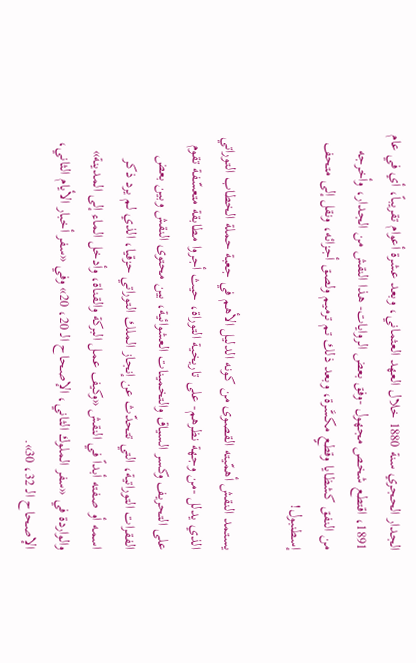الجدار الحجري سنة 1880 خلال العهد العثماني، وبعد عشرة أعوام تقريباً، أي في عام 1891، اقتطع شخص مجهول -وفق بعض الروايات- هذا النقش من الجدار، وأخرجه من النفق كشظايا وقطعٍ مكسَّرة، وبعد ذلك تم ترميم ولصق أجزائه، ونقل إلى متحف إسطنبول!

يستمد النقش أهمّيته القصوى من كونه الدليل الأهم في جعبة حملة الخطاب التوراتي الذي يدلل -من وجهة نظرهم- على تاريخية التوراة، حيث أجروا مطابقة متعسّفة تقوم على التحريف وكسر السياق والتخمينات العشوائية، بين محتوى النقش وبين بعض الفقرات التوراتية، التي تتحدّث عن إنجاز الملك التوراتي حزقيا، الذي لم يرد ذكر اسمه أو صفته أبداً في النقش «وكيف عمل البركة والقناة، وأدخل الماء إلى المدينة» والواردة في «سفر الملوك الثاني، الإصحاح الـ 20، 20» وفي «سفر أخبار الأيام الثاني، الإصحاح الـ 32، 30».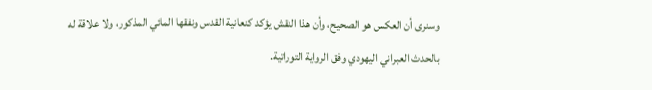وسنرى أن العكس هو الصحيح، وأن هذا النقش يؤكد كنعانية القدس ونفقها المائي المذكور، ولا علاقة له بالحدث العبراني اليهودي وفق الرواية التوراتية.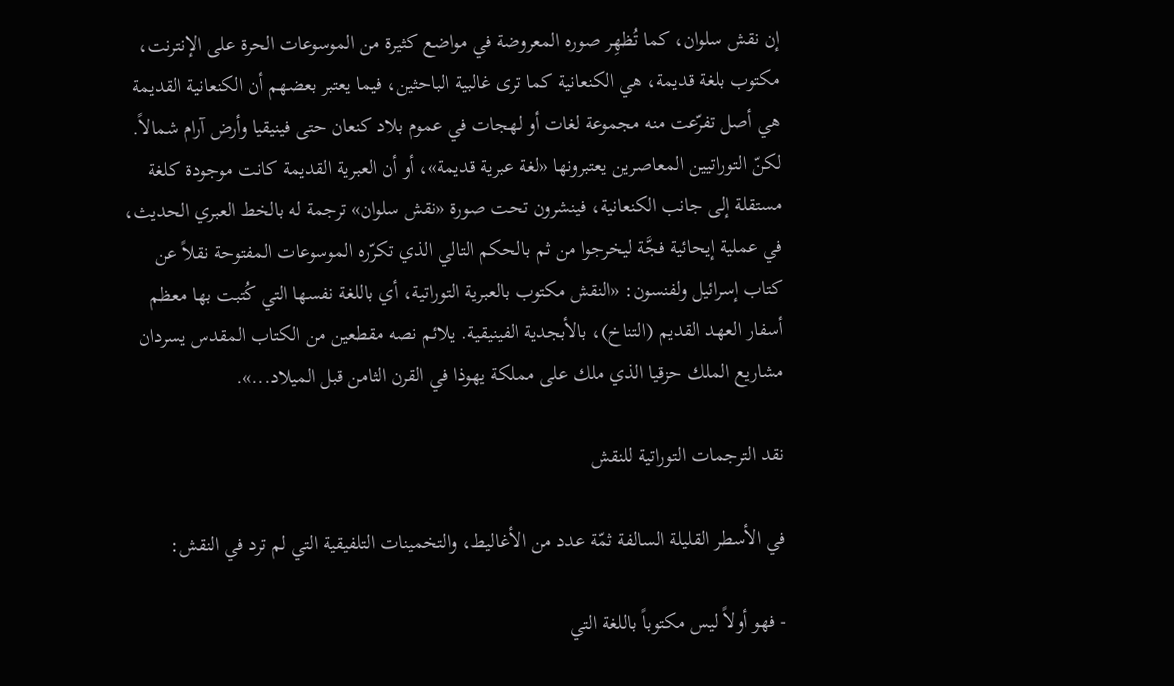إن نقش سلوان، كما تُظهِر صوره المعروضة في مواضع كثيرة من الموسوعات الحرة على الإنترنت، مكتوب بلغة قديمة، هي الكنعانية كما ترى غالبية الباحثين، فيما يعتبر بعضهم أن الكنعانية القديمة هي أصل تفرّعت منه مجموعة لغات أو لهجات في عموم بلاد كنعان حتى فينيقيا وأرض آرام شمالاً. لكنّ التوراتيين المعاصرين يعتبرونها «لغة عبرية قديمة»، أو أن العبرية القديمة كانت موجودة كلغة مستقلة إلى جانب الكنعانية، فينشرون تحت صورة «نقش سلوان» ترجمة له بالخط العبري الحديث، في عملية إيحائية فجَّة ليخرجوا من ثم بالحكم التالي الذي تكرّره الموسوعات المفتوحة نقلاً عن كتاب إسرائيل ولفنسون: «النقش مكتوب بالعبرية التوراتية، أي باللغة نفسها التي كُتبت بها معظم أسفار العهد القديم (التناخ)، بالأبجدية الفينيقية. يلائم نصه مقطعين من الكتاب المقدس يسردان مشاريع الملك حزقيا الذي ملك على مملكة يهوذا في القرن الثامن قبل الميلاد...».

نقد الترجمات التوراتية للنقش

في الأسطر القليلة السالفة ثمّة عدد من الأغاليط، والتخمينات التلفيقية التي لم ترد في النقش:

- فهو أولاً ليس مكتوباً باللغة التي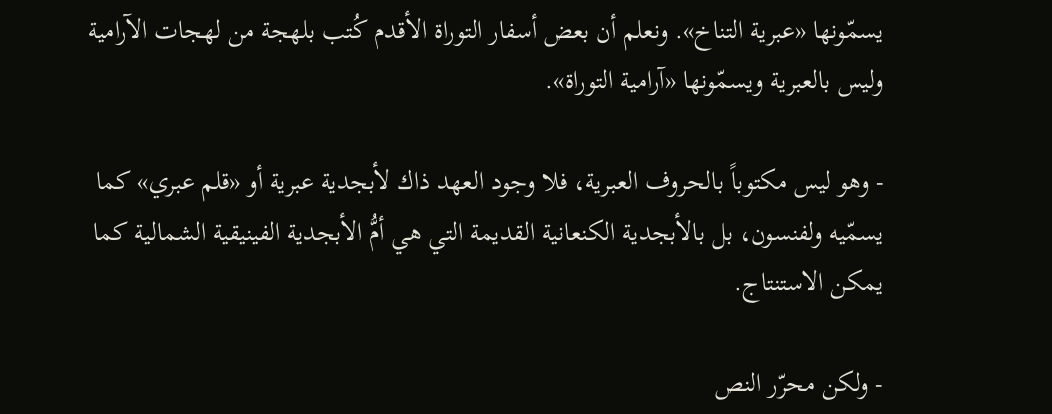يسمّونها «عبرية التناخ». ونعلم أن بعض أسفار التوراة الأقدم كُتب بلهجة من لهجات الآرامية وليس بالعبرية ويسمّونها «آرامية التوراة».

- وهو ليس مكتوباً بالحروف العبرية، فلا وجود العهد ذاك لأبجدية عبرية أو «قلم عبري» كما يسمّيه ولفنسون، بل بالأبجدية الكنعانية القديمة التي هي أمُّ الأبجدية الفينيقية الشمالية كما يمكن الاستنتاج.

- ولكن محرّر النص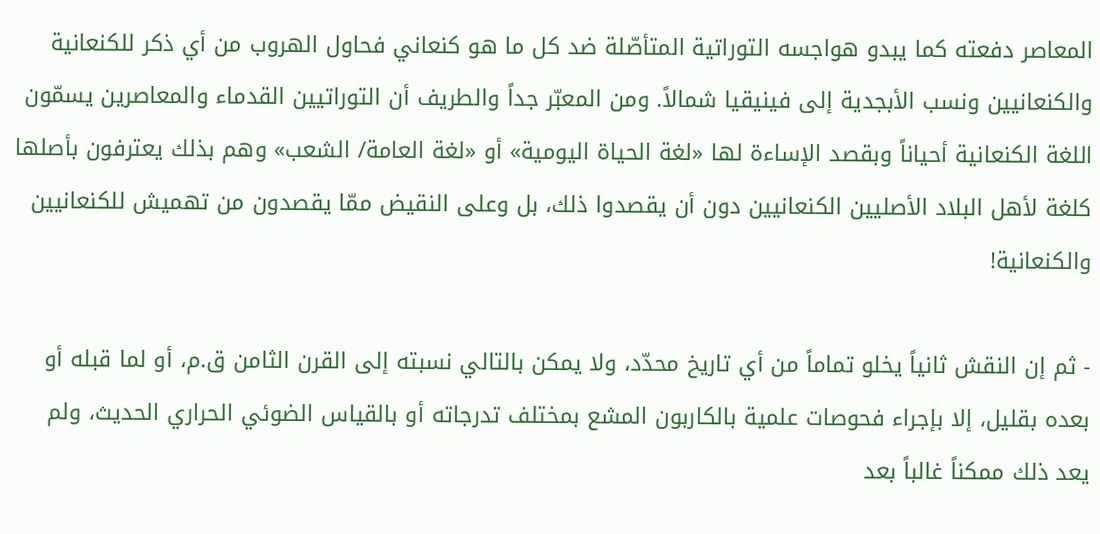المعاصر دفعته كما يبدو هواجسه التوراتية المتأصّلة ضد كل ما هو كنعاني فحاول الهروب من أي ذكر للكنعانية والكنعانيين ونسب الأبجدية إلى فينيقيا شمالاً. ومن المعبّر جداً والطريف أن التوراتيين القدماء والمعاصرين يسمّون اللغة الكنعانية أحياناً وبقصد الإساءة لها «لغة الحياة اليومية» أو «لغة العامة/ الشعب» وهم بذلك يعترفون بأصلها كلغة لأهل البلاد الأصليين الكنعانيين دون أن يقصدوا ذلك، بل وعلى النقيض ممّا يقصدون من تهميش للكنعانيين والكنعانية!

- ثم إن النقش ثانياً يخلو تماماً من أي تاريخ محدّد، ولا يمكن بالتالي نسبته إلى القرن الثامن ق.م، أو لما قبله أو بعده بقليل، إلا بإجراء فحوصات علمية بالكاربون المشع بمختلف تدرجاته أو بالقياس الضوئي الحراري الحديث، ولم يعد ذلك ممكناً غالباً بعد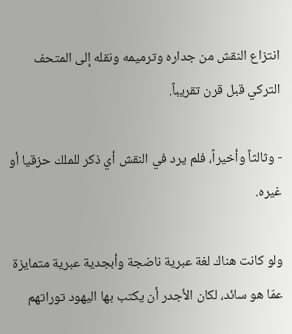انتزاع النقش من جداره وترميمه ونقله إلى المتحف التركي قبل قرن تقريباً.

- وثالثاً وأخيراً، فلم يرد في النقش أي ذكر للملك حزقيا أو غيره.

ولو كانت هناك لغة عبرية ناضجة وأبجدية عبرية متمايزة عمّا هو سائد، لكان الأجدر أن يكتب بها اليهود توراتهم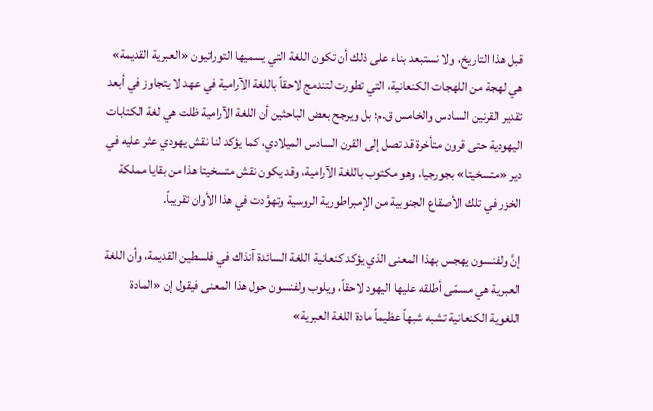قبل هذا التاريخ، ولا نستبعد بناء على ذلك أن تكون اللغة التي يسميها التوراتيون «العبرية القديمة» هي لهجة من اللهجات الكنعانية، التي تطورت لتندمج لاحقاً باللغة الآرامية في عهد لا يتجاوز في أبعد تقدير القرنين السادس والخامس ق.م؛ بل ويرجح بعض الباحثين أن اللغة الآرامية ظلت هي لغة الكتابات اليهودية حتى قرون متأخرة قد تصل إلى القرن السادس الميلادي، كما يؤكد لنا نقش يهودي عثر عليه في دير «متسخيتا» بجورجيا، وهو مكتوب باللغة الآرامية، وقد يكون نقش متسخيتا هذا من بقايا مملكة الخزر في تلك الأصقاع الجنوبية من الإمبراطورية الروسية وتهوَّدت في هذا الأوان تقريباً.

إنَّ ولفنسون يهجس بهذا المعنى الذي يؤكد كنعانية اللغة السائدة آنذاك في فلسطين القديمة، وأن اللغة العبرية هي مسمّى أطلقه عليها اليهود لاحقاً، ويلوب ولفنسون حول هذا المعنى فيقول إن «المادة اللغوية الكنعانية تشبه شبهاً عظيماً مادة اللغة العبرية»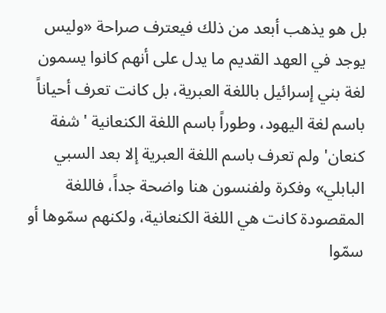بل هو يذهب أبعد من ذلك فيعترف صراحة «وليس يوجد في العهد القديم ما يدل على أنهم كانوا يسمون لغة بني إسرائيل باللغة العبرية، بل كانت تعرف أحياناً باسم لغة اليهود، وطوراً باسم اللغة الكنعانية 'شفة كنعان' ولم تعرف باسم اللغة العبرية إلا بعد السبي البابلي» وفكرة ولفنسون هنا واضحة جداً، فاللغة المقصودة كانت هي اللغة الكنعانية، ولكنهم سمّوها أو سمّوا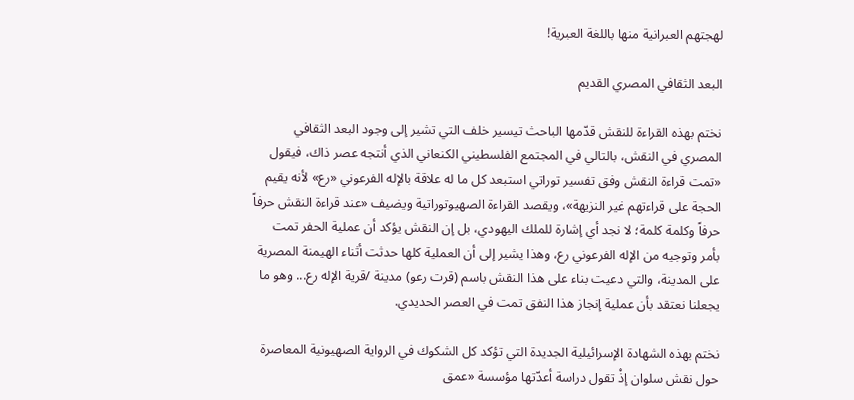لهجتهم العبرانية منها باللغة العبرية!

البعد الثقافي المصري القديم

نختم بهذه القراءة للنقش قدّمها الباحث تيسير خلف التي تشير إلى وجود البعد الثقافي المصري في النقش، بالتالي في المجتمع الفلسطيني الكنعاني الذي أنتجه عصر ذاك، فيقول «تمت قراءة النقش وفق تفسير توراتي استبعد كل ما له علاقة بالإله الفرعوني «رع» لأنه يقيم الحجة على قراءتهم غير النزيهة»، ويقصد القراءة الصهيوتوراتية ويضيف «عند قراءة النقش حرفاً حرفاً وكلمة كلمة؛ لا نجد أي إشارة للملك اليهودي، بل إن النقش يؤكد أن عملية الحفر تمت بأمر وتوجيه من الإله الفرعوني رع، وهذا يشير إلى أن العملية كلها حدثت أثناء الهيمنة المصرية على المدينة، والتي دعيت بناء على هذا النقش باسم (قرت رعو) مدينة /قرية الإله رع... وهو ما يجعلنا نعتقد بأن عملية إنجاز هذا النفق تمت في العصر الحديدي.

نختم بهذه الشهادة الإسرائيلية الجديدة التي تؤكد كل الشكوك في الرواية الصهيونية المعاصرة حول نقش سلوان إذْ تقول دراسة أعدّتها مؤسسة «عمق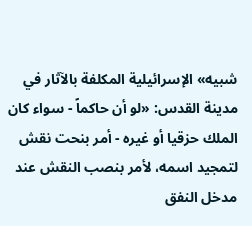شبيه» الإسرائيلية المكلفة بالآثار في مدينة القدس: «لو أن حاكماً - سواء كان الملك حزقيا أو غيره - أمر بنحت نقش لتمجيد اسمه، لأمر بنصب النقش عند مدخل النفق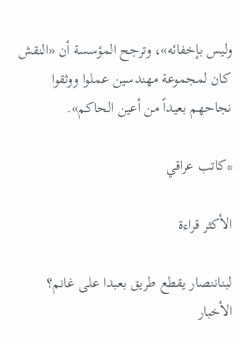وليس بإخفائه»، وترجح المؤسسة أن «النقش كان لمجموعة مهندسين عملوا ووثقوا نجاحهم بعيداً من أعين الحاكم».

*كاتب عراقي

الأكثر قراءة

لبناننصار يقطع طريق بعبدا على غانم؟
الأخبار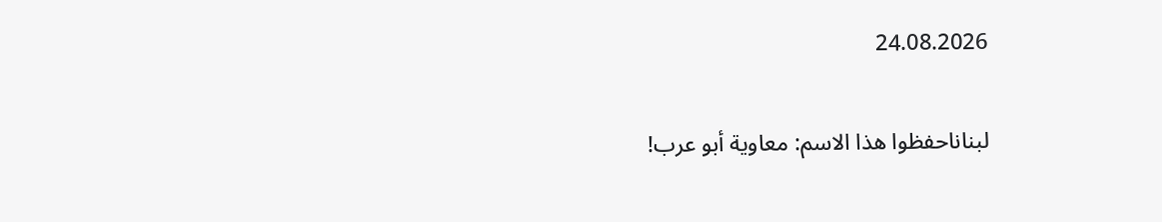24.08.2026

لبناناحفظوا هذا الاسم: معاوية أبو عرب!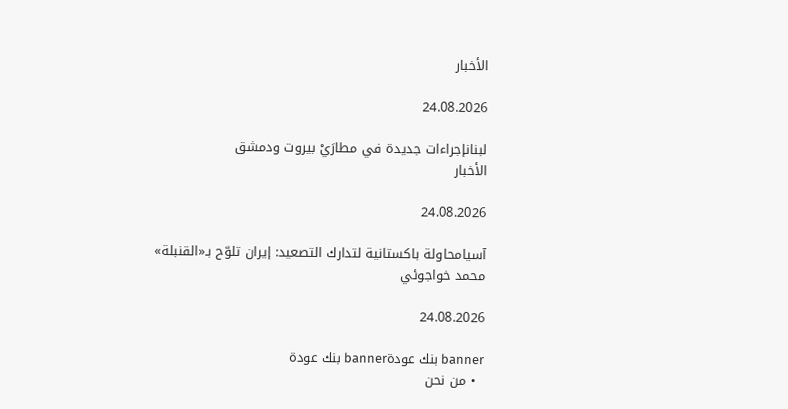الأخبار

24.08.2026

لبنانإجراءات جديدة في مطارَيْ بيروت ودمشق
الأخبار

24.08.2026

آسيامحاولة باكستانية لتدارك التصعيد: إيران تلوّح بـ«القنبلة»
محمد خواجوئي

24.08.2026

banner بنك عودةbanner بنك عودة
  • من نحن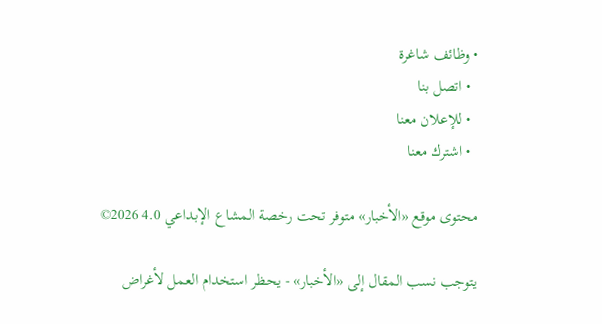• وظائف شاغرة
  • اتصل بنا
  • للإعلان معنا
  • اشترك معنا

محتوى موقع «الأخبار» متوفر تحت رخصة المشاع الإبداعي 4.0 2026©

يتوجب نسب المقال إلى «الأخبار» - يحظر استخدام العمل لأغراض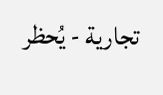تجارية - يُحظر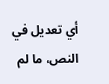أي تعديل في النص، ما لم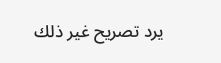يرد تصريح غير ذلك